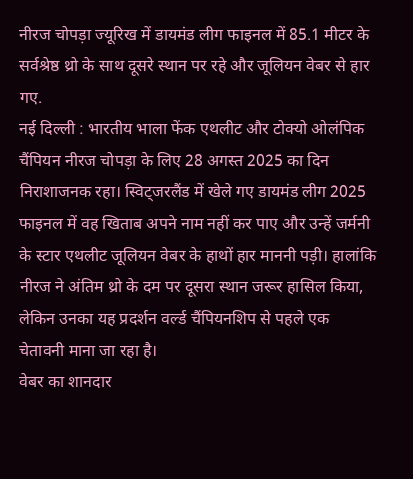नीरज चोपड़ा ज्यूरिख में डायमंड लीग फाइनल में 85.1 मीटर के सर्वश्रेष्ठ थ्रो के साथ दूसरे स्थान पर रहे और जूलियन वेबर से हार गए.
नई दिल्ली : भारतीय भाला फेंक एथलीट और टोक्यो ओलंपिक चैंपियन नीरज चोपड़ा के लिए 28 अगस्त 2025 का दिन निराशाजनक रहा। स्विट्जरलैंड में खेले गए डायमंड लीग 2025 फाइनल में वह खिताब अपने नाम नहीं कर पाए और उन्हें जर्मनी के स्टार एथलीट जूलियन वेबर के हाथों हार माननी पड़ी। हालांकि नीरज ने अंतिम थ्रो के दम पर दूसरा स्थान जरूर हासिल किया, लेकिन उनका यह प्रदर्शन वर्ल्ड चैंपियनशिप से पहले एक चेतावनी माना जा रहा है।
वेबर का शानदार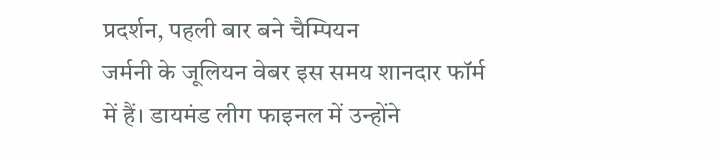प्रदर्शन, पहली बार बने चैम्पियन
जर्मनी के जूलियन वेबर इस समय शानदार फॉर्म में हैं। डायमंड लीग फाइनल में उन्होंने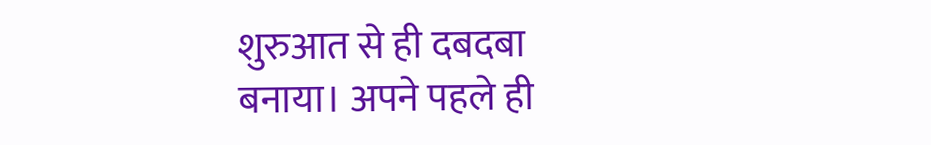शुरुआत से ही दबदबा बनाया। अपने पहले ही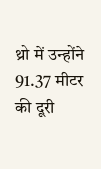थ्रो में उन्होंने 91.37 मीटर की दूरी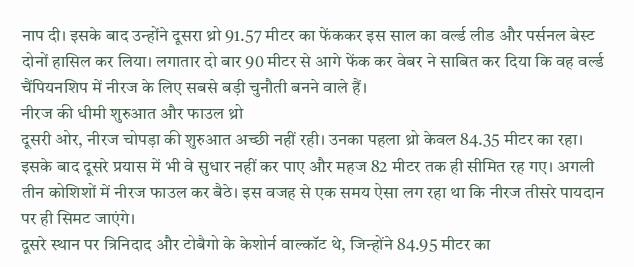नाप दी। इसके बाद उन्होंने दूसरा थ्रो 91.57 मीटर का फेंककर इस साल का वर्ल्ड लीड और पर्सनल बेस्ट दोनों हासिल कर लिया। लगातार दो बार 90 मीटर से आगे फेंक कर वेबर ने साबित कर दिया कि वह वर्ल्ड चैंपियनशिप में नीरज के लिए सबसे बड़ी चुनौती बनने वाले हैं।
नीरज की धीमी शुरुआत और फाउल थ्रो
दूसरी ओर, नीरज चोपड़ा की शुरुआत अच्छी नहीं रही। उनका पहला थ्रो केवल 84.35 मीटर का रहा। इसके बाद दूसरे प्रयास में भी वे सुधार नहीं कर पाए और महज 82 मीटर तक ही सीमित रह गए। अगली तीन कोशिशों में नीरज फाउल कर बैठे। इस वजह से एक समय ऐसा लग रहा था कि नीरज तीसरे पायदान पर ही सिमट जाएंगे।
दूसरे स्थान पर त्रिनिदाद और टोबैगो के केशोर्न वाल्कॉट थे, जिन्होंने 84.95 मीटर का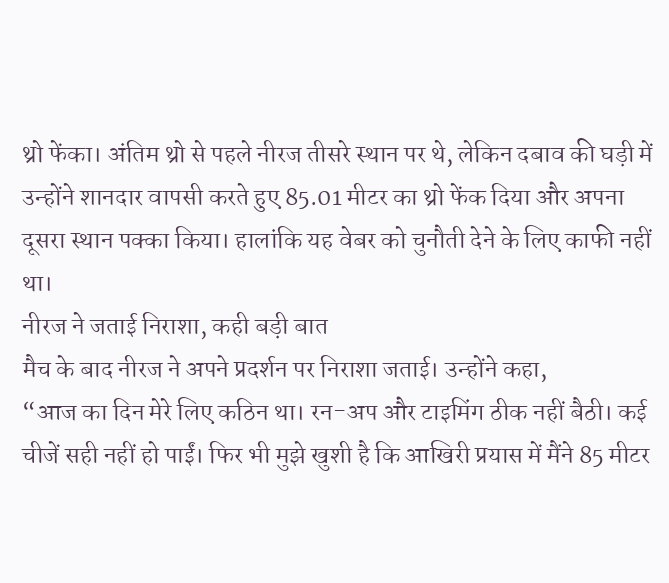थ्रो फेंका। अंतिम थ्रो से पहले नीरज तीसरे स्थान पर थे, लेकिन दबाव की घड़ी में उन्होंने शानदार वापसी करते हुए 85.01 मीटर का थ्रो फेंक दिया और अपना दूसरा स्थान पक्का किया। हालांकि यह वेबर को चुनौती देने के लिए काफी नहीं था।
नीरज ने जताई निराशा, कही बड़ी बात
मैच के बाद नीरज ने अपने प्रदर्शन पर निराशा जताई। उन्होंने कहा,
“आज का दिन मेरे लिए कठिन था। रन-अप और टाइमिंग ठीक नहीं बैठी। कई चीजें सही नहीं हो पाईं। फिर भी मुझे खुशी है कि आखिरी प्रयास में मैंने 85 मीटर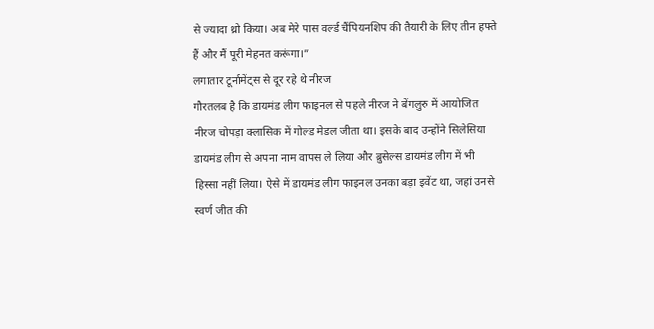से ज्यादा थ्रो किया। अब मेरे पास वर्ल्ड चैंपियनशिप की तैयारी के लिए तीन हफ्ते हैं और मैं पूरी मेहनत करूंगा।”
लगातार टूर्नामेंट्स से दूर रहे थे नीरज
गौरतलब है कि डायमंड लीग फाइनल से पहले नीरज ने बेंगलुरु में आयोजित नीरज चोपड़ा क्लासिक में गोल्ड मेडल जीता था। इसके बाद उन्होंने सिलेसिया डायमंड लीग से अपना नाम वापस ले लिया और ब्रुसेल्स डायमंड लीग में भी हिस्सा नहीं लिया। ऐसे में डायमंड लीग फाइनल उनका बड़ा इवेंट था, जहां उनसे स्वर्ण जीत की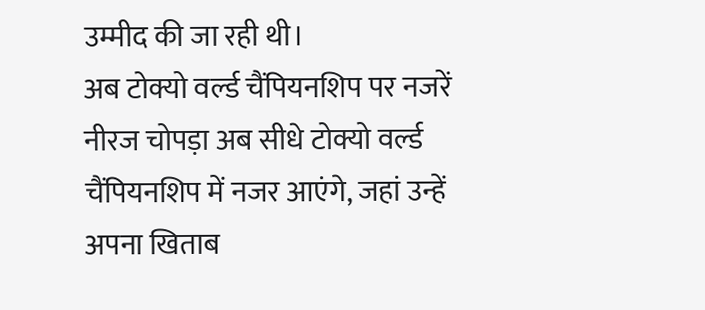उम्मीद की जा रही थी।
अब टोक्यो वर्ल्ड चैंपियनशिप पर नजरें
नीरज चोपड़ा अब सीधे टोक्यो वर्ल्ड चैंपियनशिप में नजर आएंगे, जहां उन्हें अपना खिताब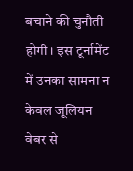बचाने की चुनौती होगी। इस टूर्नामेंट में उनका सामना न केवल जूलियन वेबर से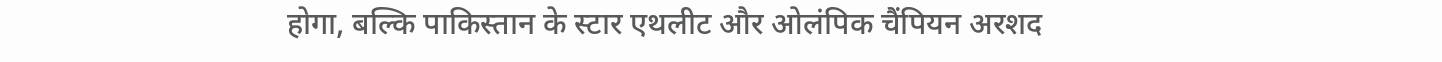होगा, बल्कि पाकिस्तान के स्टार एथलीट और ओलंपिक चैंपियन अरशद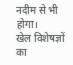नदीम से भी होगा।
खेल विशेषज्ञों का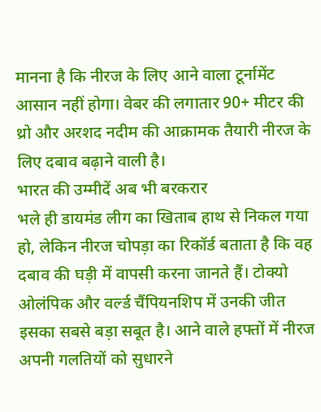मानना है कि नीरज के लिए आने वाला टूर्नामेंट आसान नहीं होगा। वेबर की लगातार 90+ मीटर की थ्रो और अरशद नदीम की आक्रामक तैयारी नीरज के लिए दबाव बढ़ाने वाली है।
भारत की उम्मीदें अब भी बरकरार
भले ही डायमंड लीग का खिताब हाथ से निकल गया हो, लेकिन नीरज चोपड़ा का रिकॉर्ड बताता है कि वह दबाव की घड़ी में वापसी करना जानते हैं। टोक्यो ओलंपिक और वर्ल्ड चैंपियनशिप में उनकी जीत इसका सबसे बड़ा सबूत है। आने वाले हफ्तों में नीरज अपनी गलतियों को सुधारने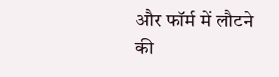और फॉर्म में लौटने की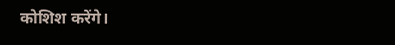कोशिश करेंगे।